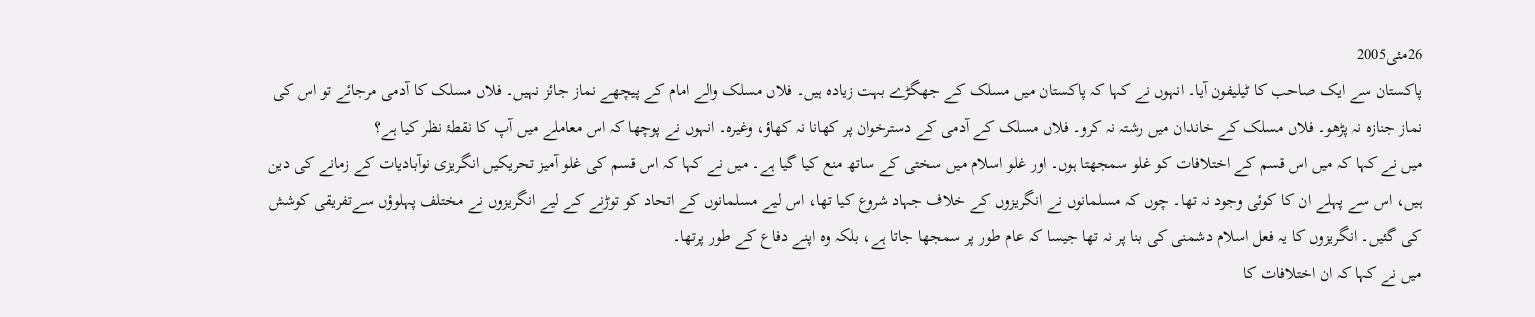26مئی2005
پاکستان سے ایک صاحب کا ٹیلیفون آیا۔ انہوں نے کہا کہ پاکستان میں مسلک کے جھگڑے بہت زیادہ ہیں۔ فلاں مسلک والے امام کے پیچھے نماز جائز نہیں۔ فلاں مسلک کا آدمی مرجائے تو اس کی نماز جنازہ نہ پڑھو۔ فلاں مسلک کے خاندان میں رشتہ نہ کرو۔ فلاں مسلک کے آدمی کے دسترخوان پر کھانا نہ کھاؤ، وغیرہ۔ انہوں نے پوچھا کہ اس معاملے میں آپ کا نقطۂ نظر کیا ہے؟
میں نے کہا کہ میں اس قسم کے اختلافات کو غلو سمجھتا ہوں۔ اور غلو اسلام میں سختی کے ساتھ منع کیا گیا ہے۔ میں نے کہا کہ اس قسم کی غلو آمیز تحریکیں انگریزی نوآبادیات کے زمانے کی دین ہیں، اس سے پہلے ان کا کوئی وجود نہ تھا۔ چوں کہ مسلمانوں نے انگریزوں کے خلاف جہاد شروع کیا تھا، اس لیے مسلمانوں کے اتحاد کو توڑنے کے لیے انگریزوں نے مختلف پہلوؤں سےتفریقی کوشش کی گئیں۔ انگریزوں کا یہ فعل اسلام دشمنی کی بنا پر نہ تھا جیسا کہ عام طور پر سمجھا جاتا ہے، بلکہ وہ اپنے دفاع کے طور پرتھا۔
میں نے کہا کہ ان اختلافات کا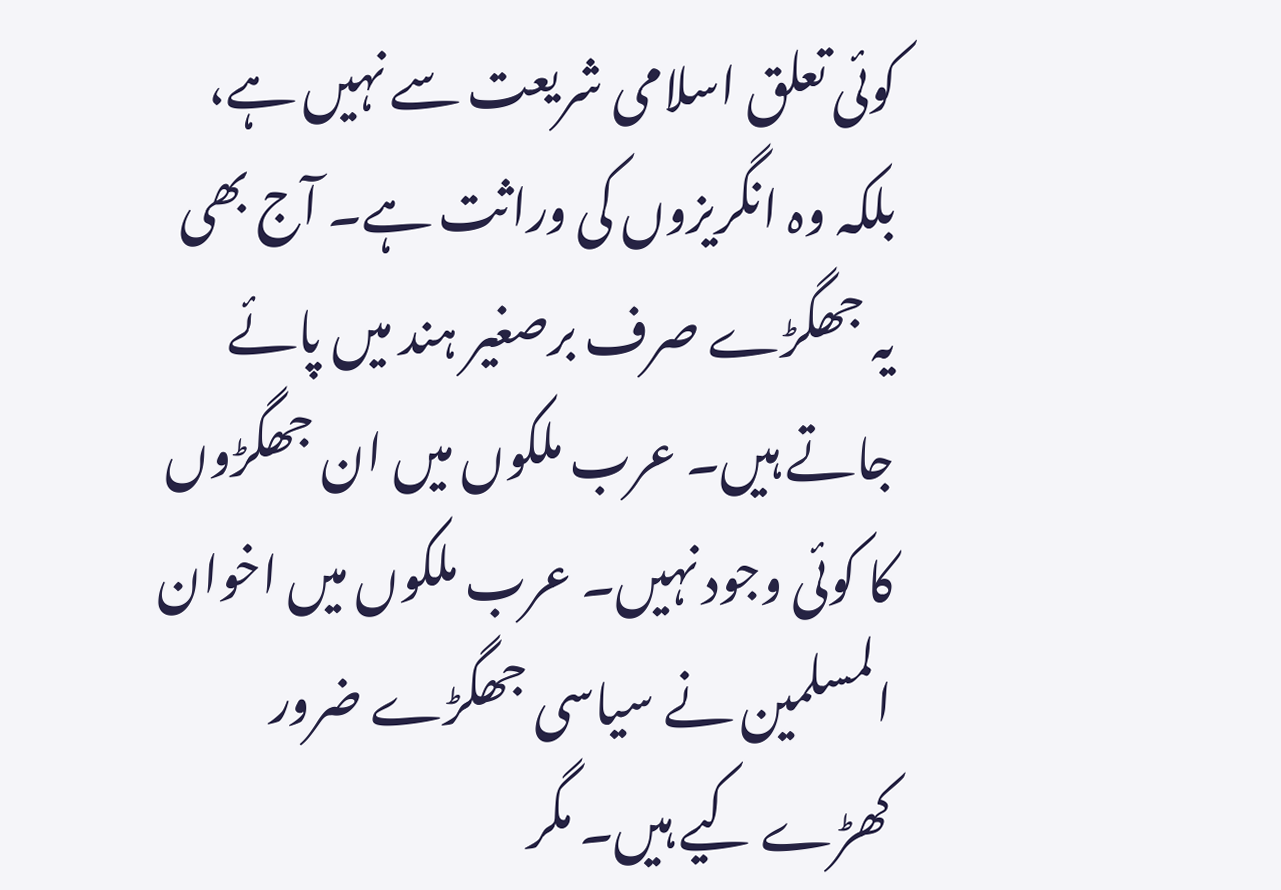کوئی تعلق اسلامی شریعت سے نہیں ہے، بلکہ وہ انگریزوں کی وراثت ہے۔ آج بھی یہ جھگڑے صرف برصغیر ہند میں پائے جاتے ہیں۔ عرب ملکوں میں ان جھگڑوں کا کوئی وجود نہیں۔ عرب ملکوں میں اخوان المسلمین نے سیاسی جھگڑے ضرور کھڑے کیے ہیں۔ مگر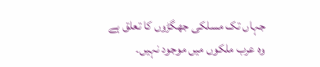جہاں تک مسلکی جھگڑوں کا تعلق ہے وہ عرب ملکوں میں موجود نہیں۔